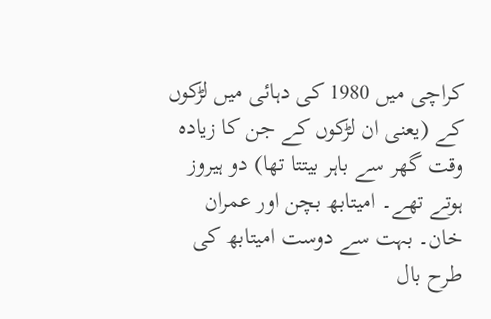کراچی میں 1980 کی دہائی میں لڑکوں کے (یعنی ان لڑکوں کے جن کا زیادہ وقت گھر سے باہر بیتتا تھا) دو ہیروز ہوتے تھے۔ امیتابھ بچن اور عمران خان۔ بہت سے دوست امیتابھ کی طرح بال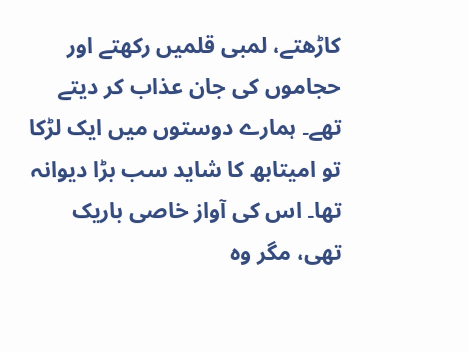کاڑھتے، لمبی قلمیں رکھتے اور حجاموں کی جان عذاب کر دیتے تھے۔ ہمارے دوستوں میں ایک لڑکا تو امیتابھ کا شاید سب بڑا دیوانہ تھا۔ اس کی آواز خاصی باریک تھی، مگر وہ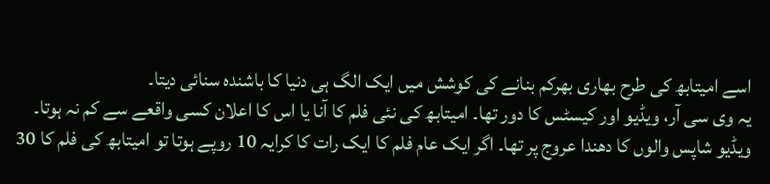اسے امیتابھ کی طرح بھاری بھرکم بنانے کی کوشش میں ایک الگ ہی دنیا کا باشندہ سنائی دیتا۔
یہ وی سی آر، ویڈیو اور کیسٹس کا دور تھا۔ امیتابھ کی نئی فلم کا آنا یا اس کا اعلان کسی واقعے سے کم نہ ہوتا۔ ویڈیو شاپس والوں کا دھندا عروج پر تھا۔ اگر ایک عام فلم کا ایک رات کا کرایہ 10 روپے ہوتا تو امیتابھ کی فلم کا 30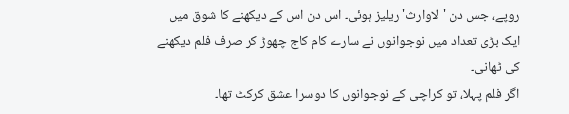روپے، جس دن 'لاوارث' ریلیز ہوئی۔ اس دن اس کے دیکھنے کا شوق میں ایک بڑی تعداد میں نوجوانوں نے سارے کام کاج چھوڑ کر صرف فلم دیکھنے کی ٹھانی۔
اگر فلم پہلا، تو کراچی کے نوجوانوں کا دوسرا عشق کرکٹ تھا۔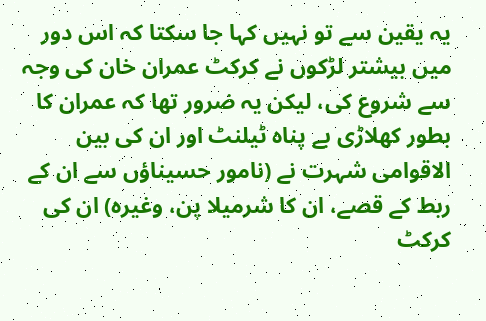یہ یقین سے تو نہیں کہا جا سکتا کہ اس دور میں بیشتر لڑکوں نے کرکٹ عمران خان کی وجہ سے شروع کی، لیکن یہ ضرور تھا کہ عمران کا بطور کھلاڑی بے پناہ ٹیلنٹ اور ان کی بین الاقوامی شہرت نے (نامور حسیناؤں سے ان کے ربط کے قصے، ان کا شرمیلا پن، وغیرہ) ان کی کرکٹ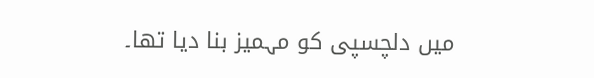میں دلچسپی کو مہمیز بنا دیا تھا۔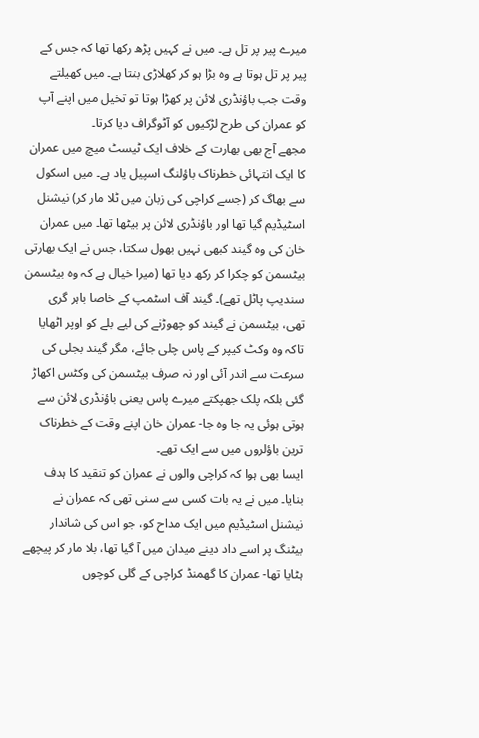میرے پیر پر تل ہے۔ میں نے کہیں پڑھ رکھا تھا کہ جس کے پیر پر تل ہوتا ہے وہ بڑا ہو کر کھلاڑی بنتا ہے۔ میں کھیلتے وقت جب باؤنڈری لائن پر کھڑا ہوتا تو تخیل میں اپنے آپ کو عمران کی طرح لڑکیوں کو آٹوگراف دیا کرتا۔
مجھے آج بھی بھارت کے خلاف ایک ٹیسٹ میچ میں عمران کا ایک انتہائی خطرناک باؤلنگ اسپیل یاد ہے۔ میں اسکول سے بھاگ کر (جسے کراچی کی زبان میں ٹلا مار کر) نیشنل اسٹیڈیم گیا تھا اور باؤنڈری لائن پر بیٹھا تھا۔ میں عمران خان کی وہ گیند کبھی نہیں بھول سکتا، جس نے ایک بھارتی بیٹسمن کو چکرا کر رکھ دیا تھا (میرا خیال ہے کہ وہ بیٹسمن سندیپ پاٹل تھے)۔ گیند آف اسٹمپ کے خاصا باہر گری تھی، بیٹسمن نے گیند کو چھوڑنے کی لیے بلے کو اوپر اٹھایا تاکہ وہ وکٹ کیپر کے پاس چلی جائے، مگر گیند بجلی کی سرعت سے اندر آئی اور نہ صرف بیٹسمن کی وکٹس اکھاڑ گئی بلکہ پلک جھپکتے میرے پاس یعنی باؤنڈری لائن سے ہوتی ہوئی یہ جا وہ جا- عمران خان اپنے وقت کے خطرناک ترین باؤلروں میں سے ایک تھے۔
ایسا بھی ہوا کہ کراچی والوں نے عمران کو تنقید کا ہدف بنایا۔ میں نے یہ بات کسی سے سنی تھی کہ عمران نے نیشنل اسٹیڈیم میں ایک مداح کو، جو اس کی شاندار بیٹنگ پر اسے داد دینے میدان میں آ گیا تھا، بلا مار کر پیچھے ہٹایا تھا- عمران کا گھمنڈ کراچی کے گلی کوچوں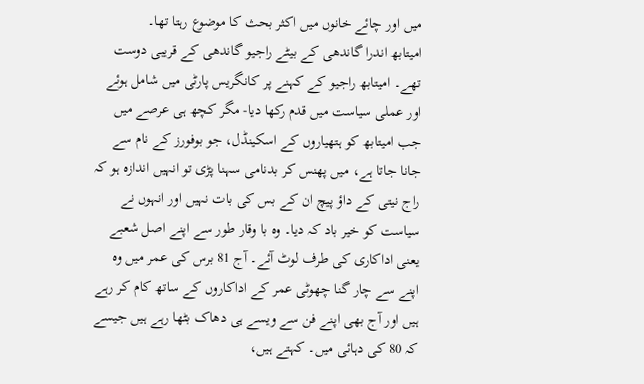میں اور چائے خانوں میں اکثر بحث کا موضوع رہتا تھا۔
امیتابھ اندرا گاندھی کے بیٹے راجیو گاندھی کے قریبی دوست تھے۔ امیتابھ راجیو کے کہنے پر کانگریس پارٹی میں شامل ہوئے اور عملی سیاست میں قدم رکھا دیا- مگر کچھ ہی عرصے میں جب امیتابھ کو ہتھیاروں کے اسکینڈل، جو بوفورز کے نام سے جانا جاتا ہے، میں پھنس کر بدنامی سہنا پڑی تو انہیں اندازہ ہو کہ راج نیتی کے داؤ پیچ ان کے بس کی بات نہیں اور انہوں نے سیاست کو خیر باد کہ دیا۔ وہ با وقار طور سے اپنے اصل شعبے یعنی اداکاری کی طرف لوٹ آئے۔ آج 81 برس کی عمر میں وہ اپنے سے چار گنا چھوٹی عمر کے اداکاروں کے ساتھ کام کر رہے ہیں اور آج بھی اپنے فن سے ویسے ہی دھاک بٹھا رہے ہیں جیسے کہ 80 کی دہائی میں۔ کہتے ہیں،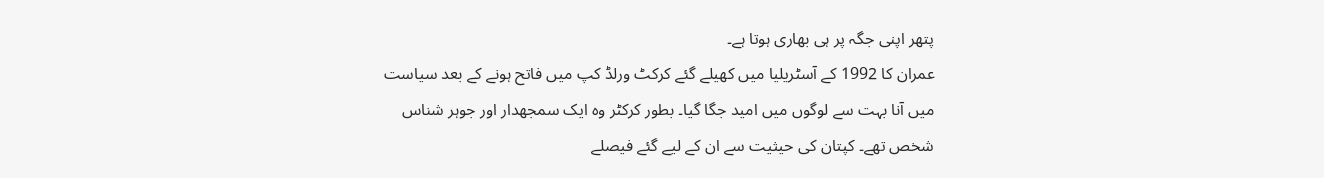پتھر اپنی جگہ پر ہی بھاری ہوتا ہے۔
عمران کا 1992 کے آسٹریلیا میں کھیلے گئے کرکٹ ورلڈ کپ میں فاتح ہونے کے بعد سیاست میں آنا بہت سے لوگوں میں امید جگا گیا۔ بطور کرکٹر وہ ایک سمجھدار اور جوہر شناس شخص تھے۔ کپتان کی حیثیت سے ان کے لیے گئے فیصلے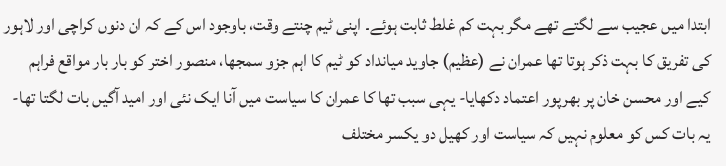ابتدا میں عجیب سے لگتے تھے مگر بہت کم غلط ثابت ہوئے۔ اپنی ٹیم چنتے وقت، باوجود اس کے کہ ان دنوں کراچی اور لاہور کی تفریق کا بہت ذکر ہوتا تھا عمران نے (عظیم) جاوید میانداد کو ٹیم کا اہم جزو سمجھا، منصور اختر کو بار بار مواقع فراہم کیے اور محسن خان پر بھرپور اعتماد دکھایا- یہی سبب تھا کا عمران کا سیاست میں آنا ایک نئی اور امید آگیں بات لگتا تھا-
یہ بات کس کو معلوم نہیں کہ سیاست اور کھیل دو یکسر مختلف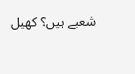شعبے ہیں؟ کھیل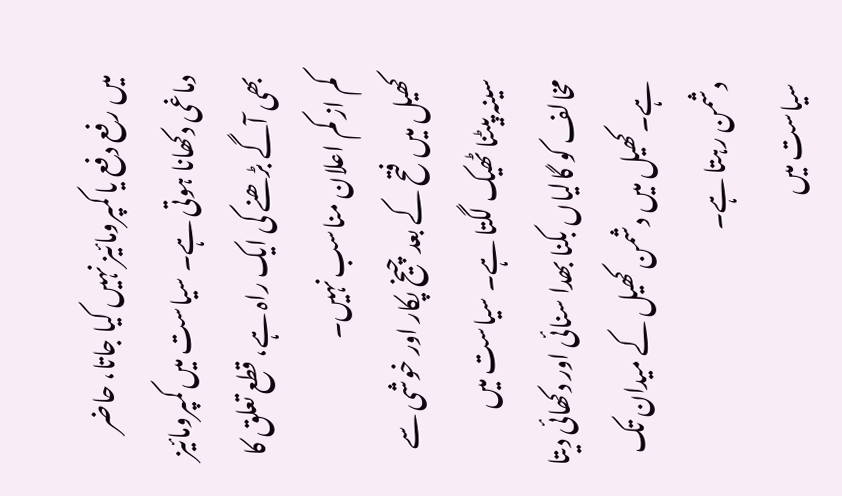میں رفع دفع یا کمپرومائیز نہیں کیا جاتا، حاضر دماغی دکھانا ہوتی ہے۔ سیاست میں کمپرومائیز بھی آگے بڑھنے کی ایک راہ ہے، قطع تعلق کا کم از کم اعلان مناسب نہیں۔
کھیل میں فتح کے بعد چیخ پکار اور خوشی سے سینہ پیٹنا ٹھیک لگتا ہے۔ سیاست میں مخالف کو گالیاں بکنا بھدا سنائی اور دکھائی دیتا ہے۔کھیل میں دشمن کھیل کے میدان تک دشمن رہتا ہے۔
سیاست میں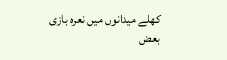کھلے میدانوں میں نعرہ بازی بعض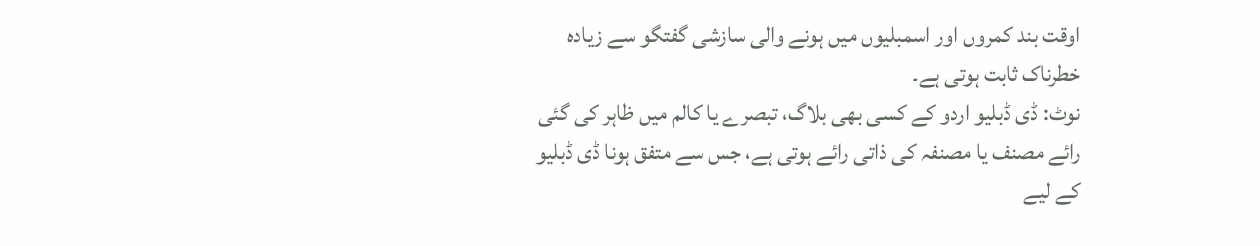اوقت بند کمروں اور اسمبلیوں میں ہونے والی سازشی گفتگو سے زیادہ خطرناک ثابت ہوتی ہے۔
نوٹ: ڈی ڈبلیو اردو کے کسی بھی بلاگ، تبصرے یا کالم میں ظاہر کی گئی رائے مصنف یا مصنفہ کی ذاتی رائے ہوتی ہے، جس سے متفق ہونا ڈی ڈبلیو کے لیے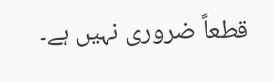قطعاً ضروری نہیں ہے۔